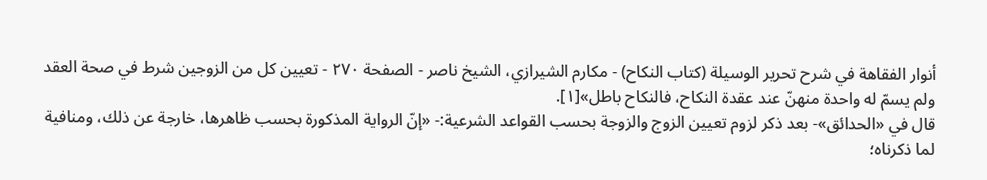أنوار الفقاهة في شرح تحرير الوسيلة (كتاب النكاح) - مكارم الشيرازي، الشيخ ناصر - الصفحة ٢٧٠ - تعيين كل من الزوجين شرط في صحة العقد
ولم يسمّ له واحدة منهنّ عند عقدة النكاح، فالنكاح باطل»[١].
قال في «الحدائق»- بعد ذكر لزوم تعيين الزوج والزوجة بحسب القواعد الشرعية:- «إنّ الرواية المذكورة بحسب ظاهرها، خارجة عن ذلك، ومنافية لما ذكرناه؛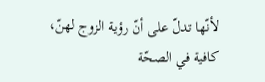لأنّها تدلّ على أنّ رؤية الزوج لهنّ، كافية في الصحّة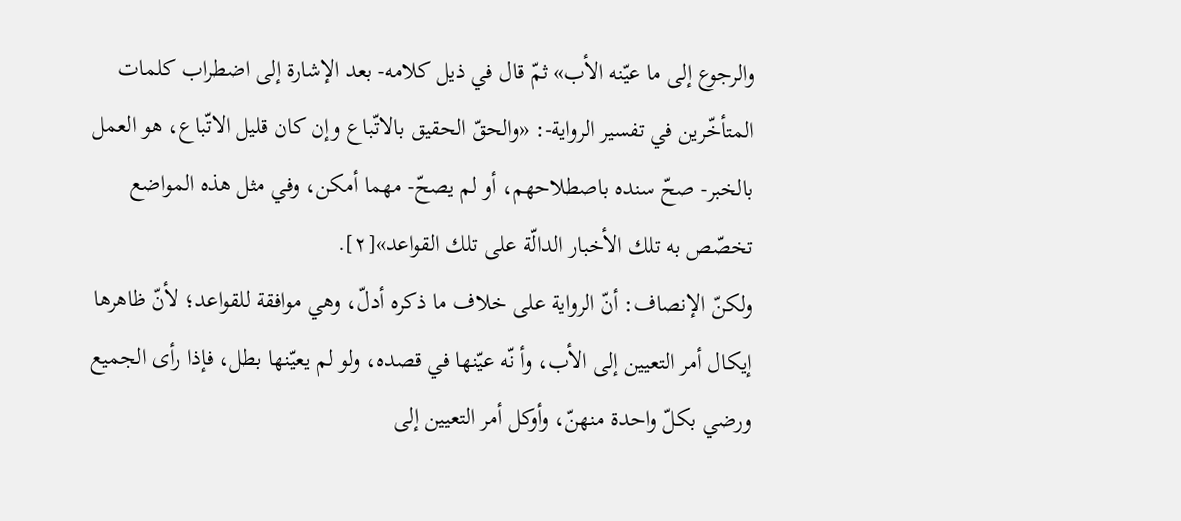والرجوع إلى ما عيّنه الأب» ثمّ قال في ذيل كلامه- بعد الإشارة إلى اضطراب كلمات المتأخّرين في تفسير الرواية-: «والحقّ الحقيق بالاتّباع وإن كان قليل الاتّباع، هو العمل بالخبر- صحّ سنده باصطلاحهم، أو لم يصحّ- مهما أمكن، وفي مثل هذه المواضع تخصّص به تلك الأخبار الدالّة على تلك القواعد»[٢].
ولكنّ الإنصاف: أنّ الرواية على خلاف ما ذكره أدلّ، وهي موافقة للقواعد؛ لأنّ ظاهرها إيكال أمر التعيين إلى الأب، وأ نّه عيّنها في قصده، ولو لم يعيّنها بطل، فإذا رأى الجميع ورضي بكلّ واحدة منهنّ، وأوكل أمر التعيين إلى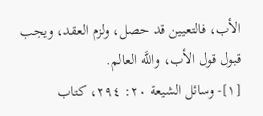الأب، فالتعيين قد حصل، ولزم العقد، ويجب قبول قول الأب، واللَّه العالم.
[١]- وسائل الشيعة ٢٠: ٢٩٤، كتاب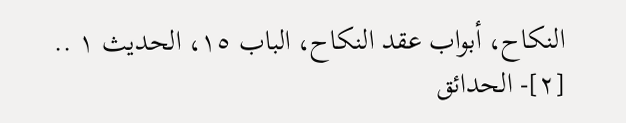النكاح، أبواب عقد النكاح، الباب ١٥، الحديث ١ ..
[٢]- الحدائق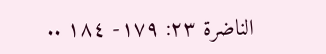الناضرة ٢٣: ١٧٩- ١٨٤ ..